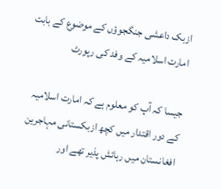ازبک داعشی جنگجوؤں کے موضوع کے بابت امارت اسلامیہ کے وفد کی رپورٹ

جیسا کہ آپ کو معلوم ہے کہ امارت اسلامیہ کے دور اقتدار میں کچھ ازبکستانی مہاجرین افغانستان میں رہائش پذیر تھے اور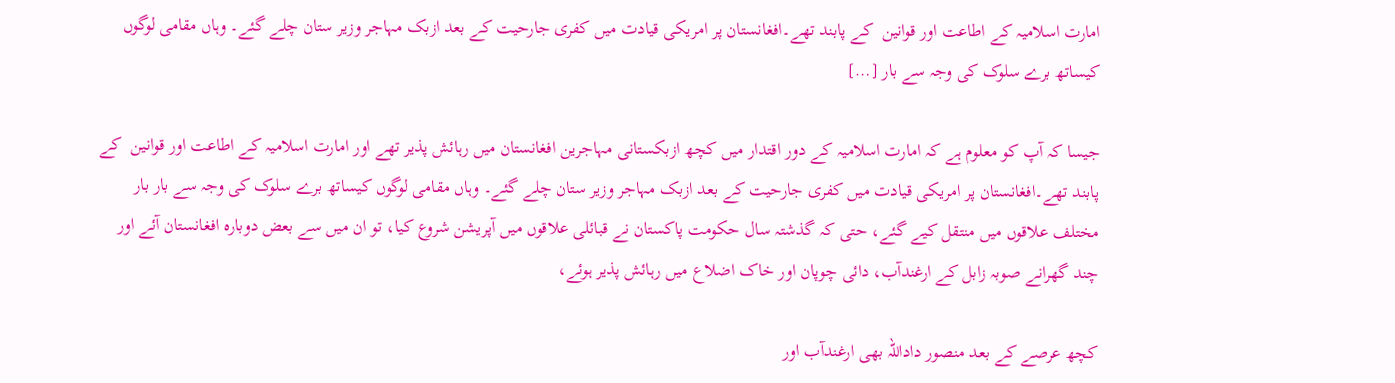امارت اسلامیہ کے اطاعت اور قوانین  کے پابند تھے۔افغانستان پر امریکی قیادت میں کفری جارحیت کے بعد ازبک مہاجر وزیر ستان چلے گئے۔ وہاں مقامی لوگوں کیساتھ برے سلوک کی وجہ سے بار […]

جیسا کہ آپ کو معلوم ہے کہ امارت اسلامیہ کے دور اقتدار میں کچھ ازبکستانی مہاجرین افغانستان میں رہائش پذیر تھے اور امارت اسلامیہ کے اطاعت اور قوانین  کے پابند تھے۔افغانستان پر امریکی قیادت میں کفری جارحیت کے بعد ازبک مہاجر وزیر ستان چلے گئے۔ وہاں مقامی لوگوں کیساتھ برے سلوک کی وجہ سے بار بار مختلف علاقوں میں منتقل کیے گئے، حتی کہ گذشتہ سال حکومت پاکستان نے قبائلی علاقوں میں آپریشن شروع کیا، تو ان میں سے بعض دوبارہ افغانستان آئے اور چند گھرانے صوبہ زابل کے ارغندآب، دائی چوپان اور خاک اضلاع میں رہائش پذیر ہوئے،

کچھ عرصے کے بعد منصور داداللہ بھی ارغندآب اور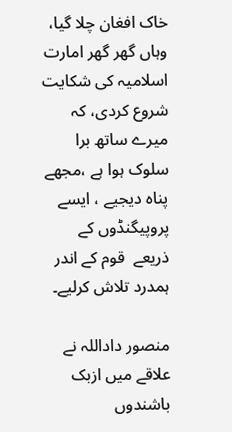خاک افغان چلا گیا، وہاں گھر گھر امارت اسلامیہ کی شکایت شروع کردی، کہ میرے ساتھ برا سلوک ہوا ہے ،مجھے پناہ دیجیے ، ایسے پروپیگنڈوں کے  ذریعے  قوم کے اندر ہمدرد تلاش کرلیے۔

منصور داداللہ نے علاقے میں ازبک باشندوں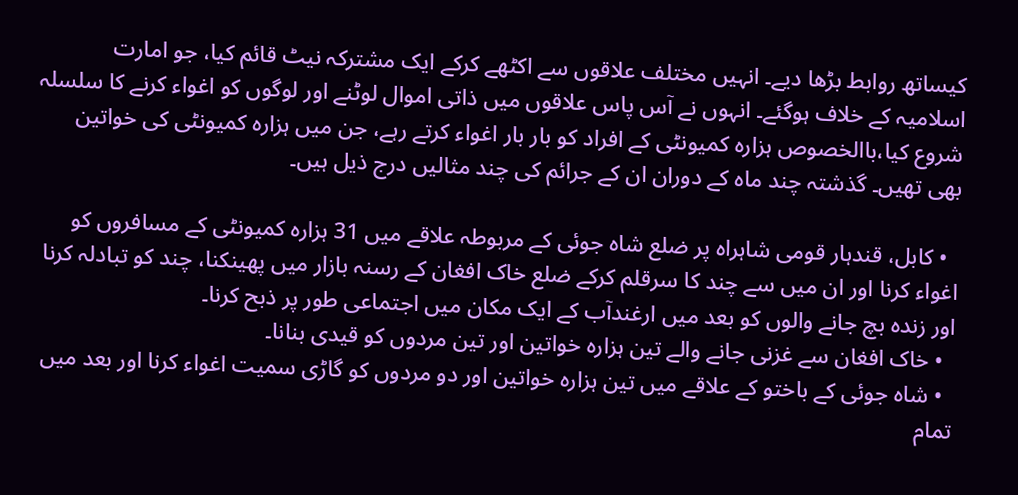کیساتھ روابط بڑھا دیے۔ انہیں مختلف علاقوں سے اکٹھے کرکے ایک مشترکہ نیٹ قائم کیا، جو امارت اسلامیہ کے خلاف ہوگئے۔ انہوں نے آس پاس علاقوں میں ذاتی اموال لوٹنے اور لوگوں کو اغواء کرنے کا سلسلہ شروع کیا،باالخصوص ہزارہ کمیونٹی کے افراد کو بار بار اغواء کرتے رہے، جن میں ہزارہ کمیونٹی کی خواتین بھی تھیں۔ گذشتہ چند ماہ کے دوران ان کے جرائم کی چند مثالیں درج ذیل ہیں۔

  • کابل، قندہار قومی شاہراہ پر ضلع شاہ جوئی کے مربوطہ علاقے میں 31 ہزارہ کمیونٹی کے مسافروں کو اغواء کرنا اور ان میں سے چند کا سرقلم کرکے ضلع خاک افغان کے رسنہ بازار میں پھینکنا، چند کو تبادلہ کرنا اور زندہ بچ جانے والوں کو بعد میں ارغندآب کے ایک مکان میں اجتماعی طور پر ذبح کرنا۔
  • خاک افغان سے غزنی جانے والے تین ہزارہ خواتین اور تین مردوں کو قیدی بنانا۔
  • شاہ جوئی کے باختو کے علاقے میں تین ہزارہ خواتین اور دو مردوں کو گاڑی سمیت اغواء کرنا اور بعد میں تمام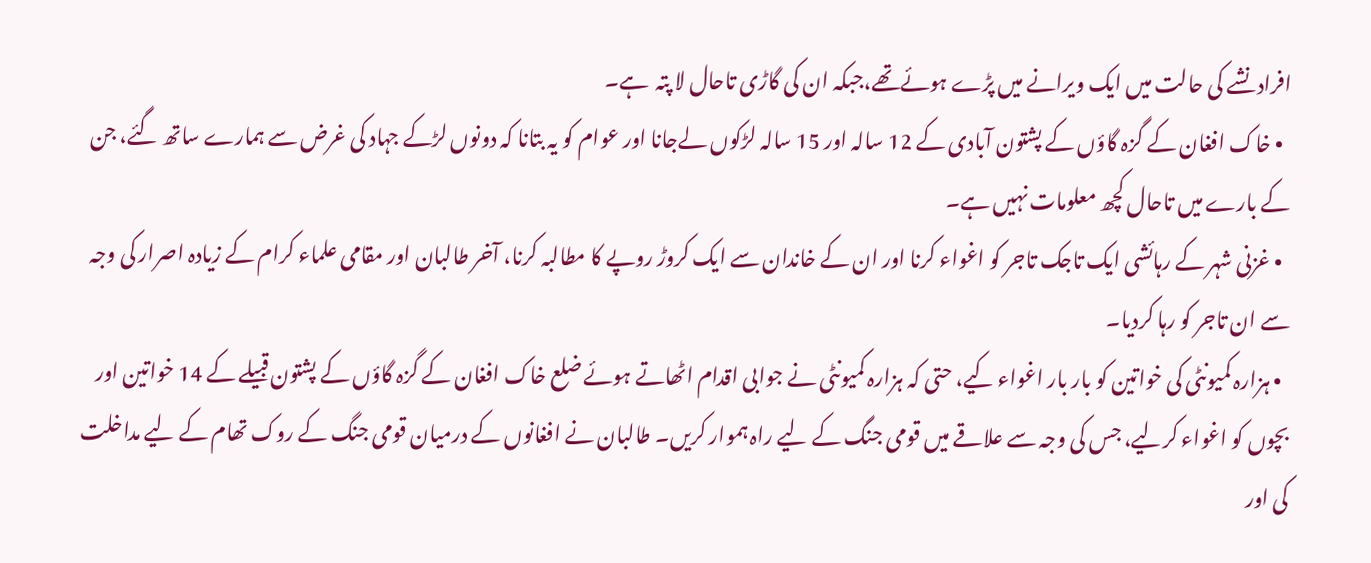افراد نشے کی حالت میں ایک ویرانے میں پڑے ہوئےتھے،جبکہ ان کی گاڑی تاحال لا پتہ  ہے۔
  • خاک افغان کے گزہ گاؤں کے پشتون آبادی کے 12 سالہ اور 15 سالہ لڑکوں لےجانا اور عوام کو یہ بتانا کہ دونوں لڑکے جہاد کی غرض سے ہمارے ساتھ گئے، جن کے بارے میں تاحال کچھ معلومات نہیں ہے۔
  • غزنی شہر کے رہائشی ایک تاجک تاجر کو اغواء کرنا اور ان کے خاندان سے ایک کروڑ روپے کا مطالبہ کرنا، آخر طالبان اور مقامی علماء کرام کے زیادہ اصرار کی وجہ سے ان تاجر کو رہا کردیا۔
  • ہزارہ کمیونٹی کی خواتین کو بار بار اغواء کیے، حتی کہ ہزارہ کمیونٹی نے جوابی اقدام اٹھاتے ہوئے ضلع خاک افغان کے گزہ گاؤں کے پشتون قبیلے کے 14 خواتین اور بچوں کو اغواء کرلیے، جس کی وجہ سے علاقے میں قومی جنگ کے لیے راہ ہموار کریں۔ طالبان نے افغانوں کے درمیان قومی جنگ کے روک تھام کے لیے مداخلت کی اور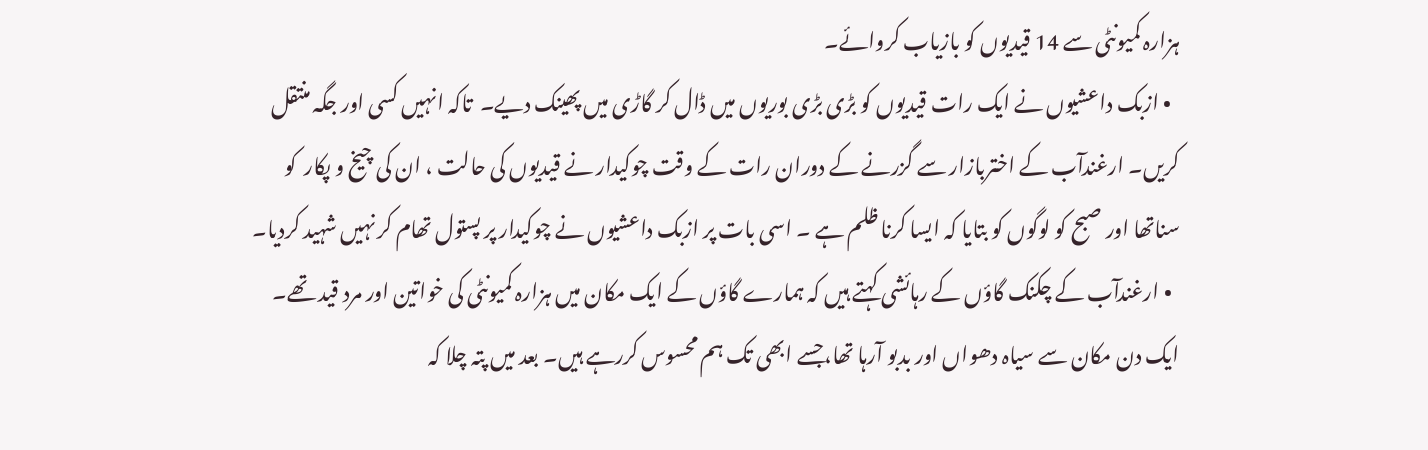ہزارہ کمیونٹی سے 14 قیدیوں کو بازیاب کروائے۔
  • ازبک داعشیوں نے ایک رات قیدیوں کو بڑی بڑی بوریوں میں ڈال کر گاڑی میں پھینک دیے۔  تاکہ انہیں کسی اور جگہ منتقل کریں۔ ارغندآب کے اختربازار سے گزرنے کے دوران رات کے وقت چوکیدار نے قیدیوں کی حالت ، ان کی چیخ و پکار  کو سناتھا اور صبح کو لوگوں کو بتایا کہ ایسا کرنا ظلم ہے ۔ اسی بات پر ازبک داعشیوں نے چوکیدار پر پستول تھام کر نہیں شہید کردیا۔
  • ارغندآب کے چکنک گاؤں کے رہائشی کہتے ہیں کہ ہمارے گاؤں کے ایک مکان میں ہزارہ کمیونٹی کی خواتین اور مرد قید تھے۔ ایک دن مکان سے سیاہ دھواں اور بدبو آرہا تھا،جسے ابھی تک ہم محسوس کررہے ہیں۔ بعد میں پتہ چلا کہ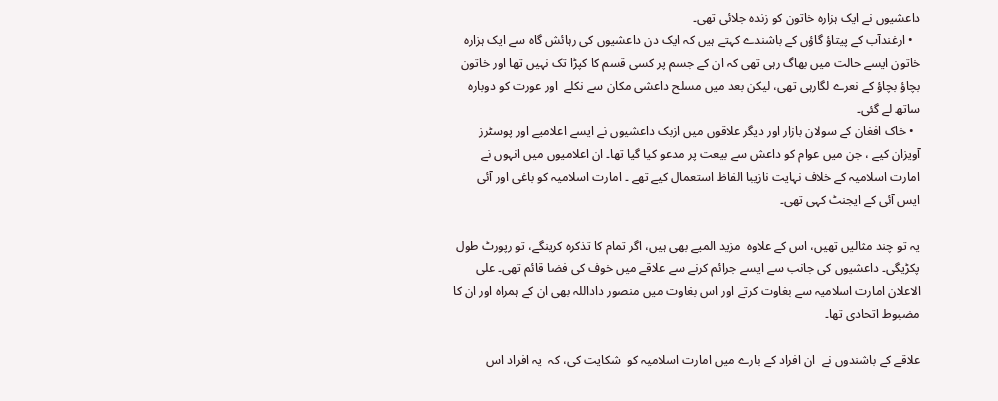داعشیوں نے ایک ہزارہ خاتون کو زندہ جلائی تھی۔
  • ارغندآب کے پیتاؤ گاؤں کے باشندے کہتے ہیں کہ ایک دن داعشیوں کی رہائش گاہ سے ایک ہزارہ خاتون ایسے حالت میں بھاگ رہی تھی کہ ان کے جسم پر کسی قسم کا کپڑا تک نہیں تھا اور خاتون بچاؤ بچاؤ کے نعرے لگارہی تھی، لیکن بعد میں مسلح داعشی مکان سے نکلے  اور عورت کو دوبارہ ساتھ لے گئی۔
  • خاک افغان کے سولان بازار اور دیگر علاقوں میں ازبک داعشیوں نے ایسے اعلامیے اور پوسٹرز آویزان کیے ، جن میں عوام کو داعش سے بیعت پر مدعو کیا گیا تھا۔ ان اعلامیوں میں انہوں نے امارت اسلامیہ کے خلاف نہایت نازیبا الفاظ استعمال کیے تھے ۔ امارت اسلامیہ کو باغی اور آئی ایس آئی کے ایجنٹ کہی تھی۔

یہ تو چند مثالیں تھیں، اس کے علاوہ  مزید المیے بھی ہیں، اگر تمام کا تذکرہ کرینگے، تو رپورٹ طول پکڑیگی۔ داعشیوں کی جانب سے ایسے جرائم کرنے سے علاقے میں خوف کی فضا قائم تھی۔ علی الاعلان امارت اسلامیہ سے بغاوت کرتے اور اس بغاوت میں منصور داداللہ بھی ان کے ہمراہ اور ان کا مضبوط اتحادی تھا۔

علاقے کے باشندوں نے  ان افراد کے بارے میں امارت اسلامیہ کو  شکایت کی، کہ  یہ افراد اس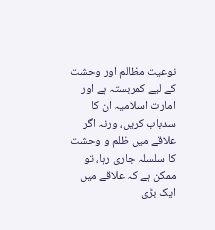نوعیت مظالم اور وحشت  کے لیے کمربستہ ہے اور  امارت اسلامیہ ان کا سدباب کریں، ورنہ اگر علاقے میں ظلم و وحشت کا سلسلہ جاری رہا، تو ممکن ہے کہ علاقے میں ایک بڑی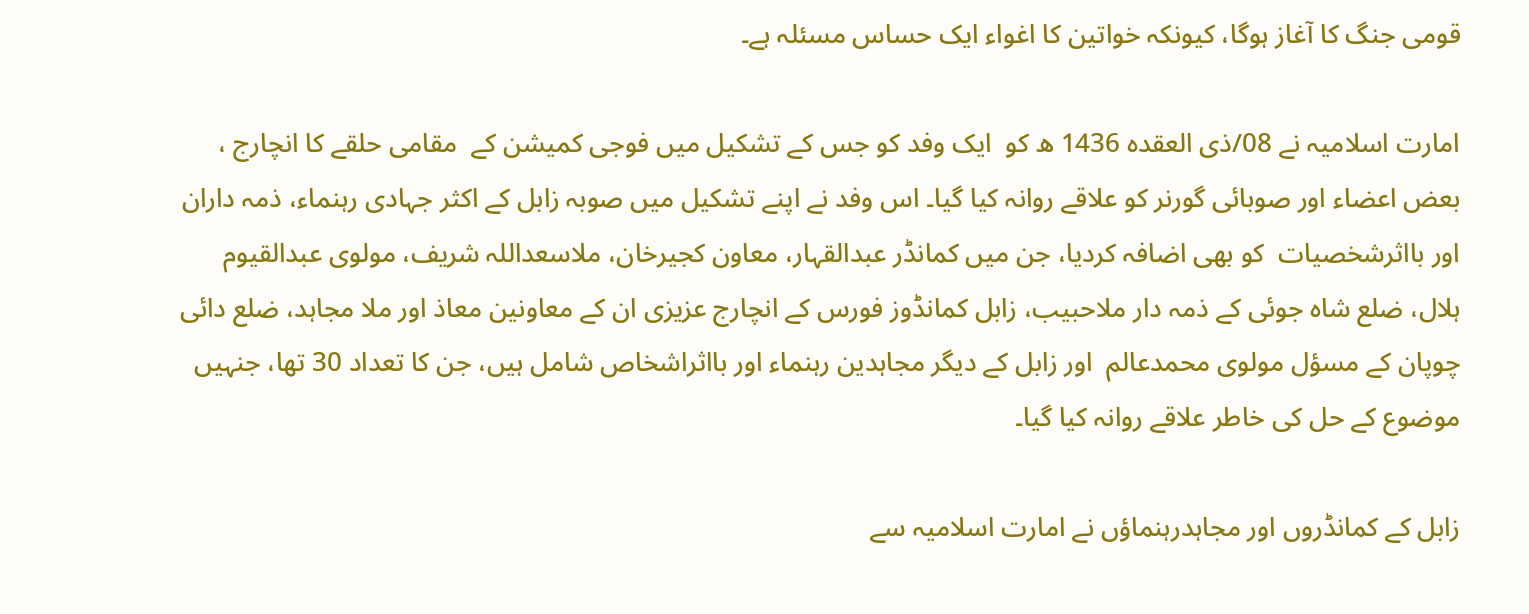قومی جنگ کا آغاز ہوگا، کیونکہ خواتین کا اغواء ایک حساس مسئلہ ہے۔

امارت اسلامیہ نے 08/ذی العقدہ 1436 ھ کو  ایک وفد کو جس کے تشکیل میں فوجی کمیشن کے  مقامی حلقے کا انچارج ، بعض اعضاء اور صوبائی گورنر کو علاقے روانہ کیا گیا۔ اس وفد نے اپنے تشکیل میں صوبہ زابل کے اکثر جہادی رہنماء، ذمہ داران اور بااثرشخصیات  کو بھی اضافہ کردیا، جن میں کمانڈر عبدالقہار، معاون کجیرخان، ملاسعداللہ شریف، مولوی عبدالقیوم ہلال، ضلع شاہ جوئی کے ذمہ دار ملاحبیب، زابل کمانڈوز فورس کے انچارج عزیزی ان کے معاونین معاذ اور ملا مجاہد، ضلع دائی چوپان کے مسؤل مولوی محمدعالم  اور زابل کے دیگر مجاہدین رہنماء اور بااثراشخاص شامل ہیں، جن کا تعداد 30 تھا، جنہیں موضوع کے حل کی خاطر علاقے روانہ کیا گیا۔

زابل کے کمانڈروں اور مجاہدرہنماؤں نے امارت اسلامیہ سے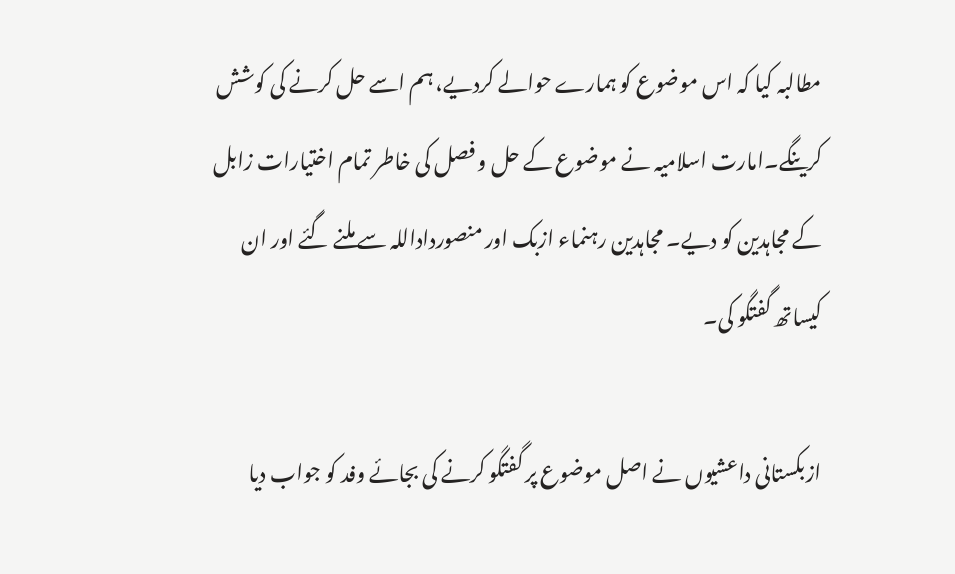مطالبہ کیا کہ اس موضوع کو ہمارے حوالے کردیے، ہم اسے حل کرنے کی کوشش کرینگے۔امارت اسلامیہ نے موضوع کے حل و فصل کی خاطر تمام اختیارات زابل کے مجاہدین کو دیے۔ مجاہدین رہنماء ازبک اور منصورداداللہ سے ملنے گئے اور ان کیساتھ گفتگو کی۔

ازبکستانی داعشیوں نے اصل موضوع پر گفتگو کرنے کی بجائے وفد کو جواب دیا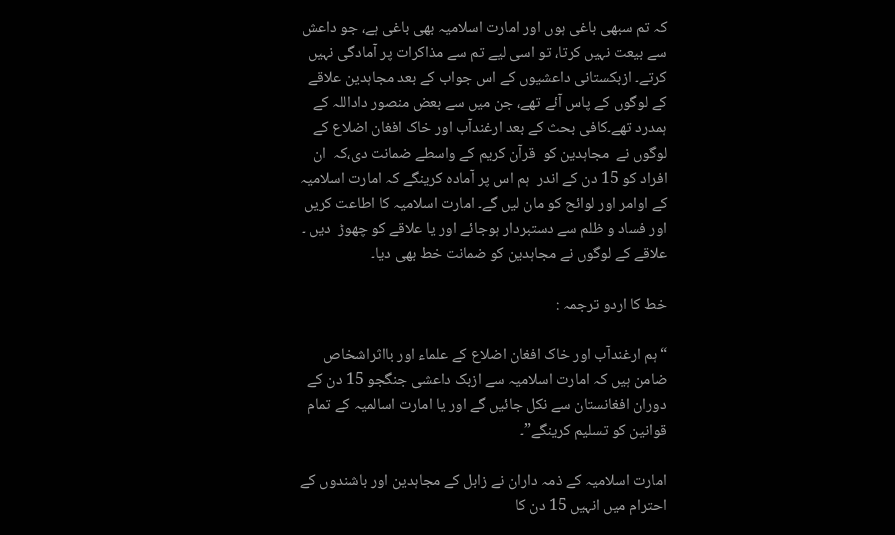کہ تم سبھی باغی ہوں اور امارت اسلامیہ بھی باغی ہے، جو داعش سے بیعت نہیں کرتا، تو اسی لیے تم سے مذاکرات پر آمادگی نہیں کرتے۔ ازبکستانی داعشیوں کے اس جواب کے بعد مجاہدین علاقے کے لوگوں کے پاس آئے تھے، جن میں سے بعض منصور داداللہ کے ہمدرد تھے۔کافی بحث کے بعد ارغندآب اور خاک افغان اضلاع کے لوگوں نے  مجاہدین کو  قرآن کریم کے واسطے ضمانت دی،کہ  ان افراد کو 15 دن کے اندر  ہم اس پر آمادہ کرینگے کہ امارت اسلامیہ کے اوامر اور لوائح کو مان لیں گے۔ امارت اسلامیہ کا اطاعت کریں اور فساد و ظلم سے دستبردار ہوجائے اور یا علاقے کو چھوڑ  دیں ۔ علاقے کے لوگوں نے مجاہدین کو ضمانت خط بھی دیا۔

خط کا اردو ترجمہ :

“ہم ارغندآب اور خاک افغان اضلاع کے علماء اور بااثراشخاص ضامن ہیں کہ امارت اسلامیہ سے ازبک داعشی جنگجو 15 دن کے دوران افغانستان سے نکل جائیں گے اور یا امارت اسالمیہ کے تمام قوانین کو تسلیم کرینگے”۔

امارت اسلامیہ کے ذمہ داران نے زابل کے مجاہدین اور باشندوں کے احترام میں انہیں 15 دن کا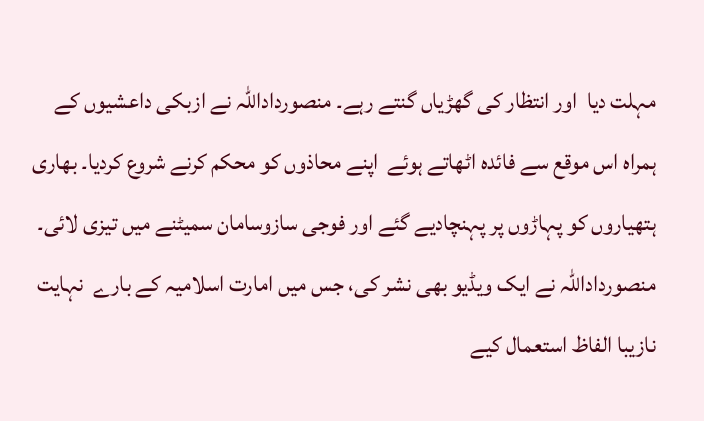مہلت دیا  اور انتظار کی گھڑیاں گنتے رہے۔ منصورداداللہ نے ازبکی داعشیوں کے ہمراہ اس موقع سے فائدہ اٹھاتے ہوئے  اپنے محاذوں کو محکم کرنے شروع کردیا۔ بھاری ہتھیاروں کو پہاڑوں پر پہنچادیے گئے اور فوجی سازوسامان سمیٹنے میں تیزی لائی۔ منصورداداللہ نے ایک ویڈیو بھی نشر کی، جس میں امارت اسلامیہ کے بارے  نہایت نازیبا الفاظ استعمال کیے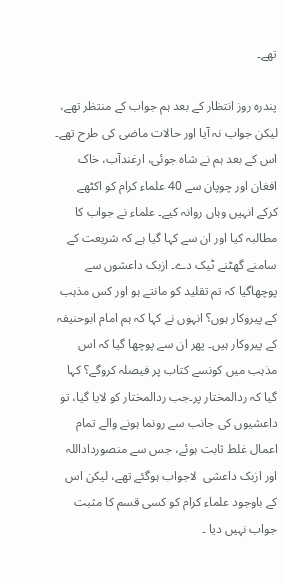تھے۔

پندرہ روز انتظار کے بعد ہم جواب کے منتظر تھے، لیکن جواب نہ آیا اور حالات ماضی کی طرح تھے۔ اس کے بعد ہم نے شاہ جوئی، ارغندآب، خاک افغان اور چوپان سے 40 علماء کرام کو اکٹھے کرکے انہیں وہاں روانہ کیے۔ علماء نے جواب کا مطالبہ کیا اور ان سے کہا گیا ہے کہ شریعت کے سامنے گھٹنے ٹیک دے۔ ازبک داعشوں سے پوچھاگیا کہ تم تقلید کو مانتے ہو اور کس مذہب کے پیروکار ہوں؟ انہوں نے کہا کہ ہم امام ابوحنیفہ کے پیروکار ہیں۔ پھر ان سے پوچھا گیا کہ اس مذہب میں کونسے کتاب پر فیصلہ کروگے؟ کہا گیا کہ ردالمختار پر۔جب ردالمختار کو لایا گیا، تو داعشیوں کی جانب سے رونما ہونے والے تمام اعمال غلط ثابت ہوئے، جس سے منصورداداللہ اور ازبک داعشی  لاجواب ہوگئے تھے، لیکن اس کے باوجود علماء کرام کو کسی قسم کا مثبت جواب نہیں دیا ۔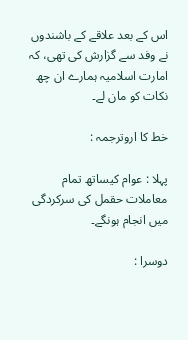اس کے بعد علاقے کے باشندوں نے وفد سے گزارش کی تھی، کہ امارت اسلامیہ ہمارے ان چھ نکات کو مان لے۔

خط کا اروترجمہ :

پہلا : عوام کیساتھ تمام معاملات حقمل کی سرکردگی میں انجام ہونگے۔

دوسرا :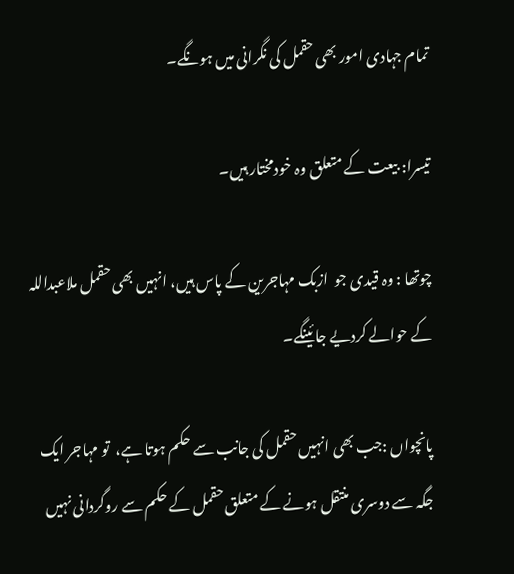تمام جہادی امور بھی حقمل کی نگرانی میں ہونگے۔

تیسرا: بیعت کے متعلق وہ خودمختار ہیں۔

چوتھا : وہ قیدی جو  ازبک مہاجرین کے پاس ہیں، انہیں بھی حقمل ملاعبداللہ کے حوالے کردیے جائینگے۔

پانچواں :جب بھی انہیں حقمل کی جانب سے حکم ہوتا ہے،  تو مہاجر ایک جگہ سے دوسری منتقل ہونے کے متعلق حقمل کے حکم سے روگردانی نہیں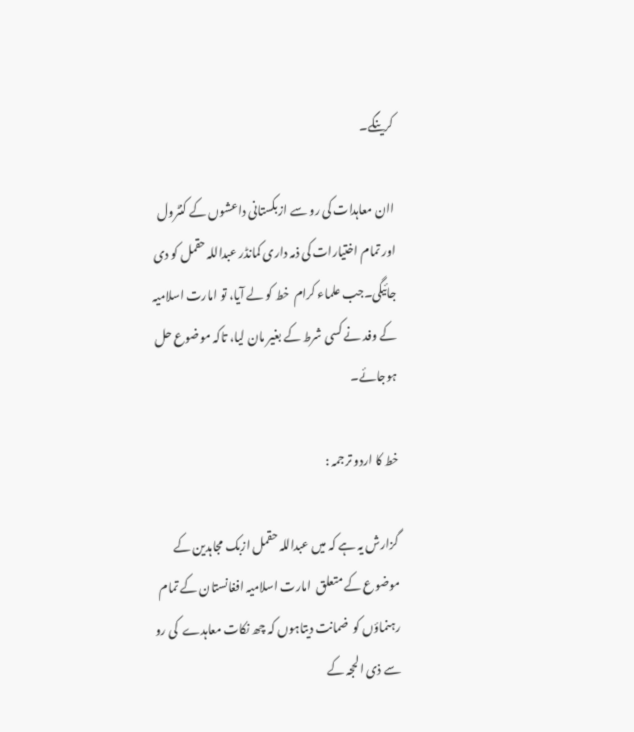کرینگے۔

اان معاہدات کی رو سے ازبکستانی داعشوں کے کنٹرول اور تمام اختیارات کی ذمہ داری کمانڈر عبداللہ حقمل کو دی جائیگی۔جب علماء کرام  خط کو لے آيا، تو امارت اسلامیہ کے وفد نے کسی شرط کے بغیر مان لیا، تاکہ موضوع حل ہوجائے۔

خط کا اردو ترجمہ :

گزارش یہ ہے کہ میں عبداللہ حقمل ازبک مجاہدین کے موضوع کے متعلق  امارت اسلامیہ افغانستان کے تمام رہنماؤں کو  ضمانت دیتاہوں کہ چھ نکات معاہدے  کی رو سے ذی الحجہ کے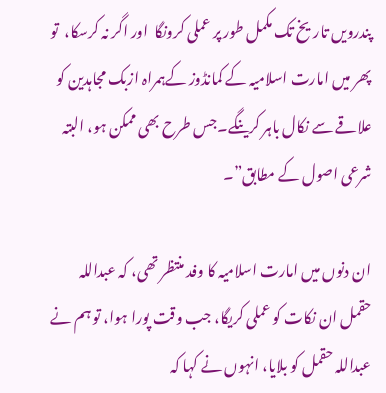پندرویں تاریخ تک مکمل طور پر عملی کرونگا  اور اگر نہ کرسکا،  تو پھر میں امارت اسلامیہ کے کمانڈوز کےہمراہ ازبک مجاہدین کو علاقے سے نکال باہر کرینگے۔جس طرح بھی ممکن ہو، البتہ شرعی اصول کے مطابق”۔

ان دنوں میں امارت اسلامیہ کا وفد منتظر تھی، کہ عبداللہ حقمل ان نکات کو عملی کریگا، جب وقت پورا ہوا، تو ہم نے عبداللہ حقمل کو بلایا، انہوں نے کہا کہ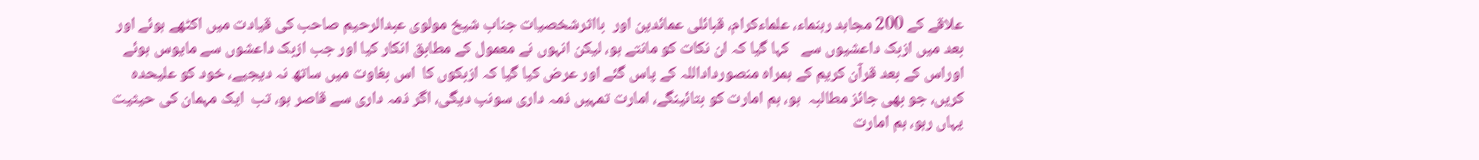علاقے کے 200 مجاہد رہنماء، علماءکرام، قبائلی عمائدین اور  بااثرشخصیات جناب شیخ مولوی عبدالرحیم صاحب کی قیادت میں اکٹھے ہوئے اور بعد میں ازبک داعشیوں سے   کہا گیا کہ ان نکات کو مانتے ہو، لیکن انہوں نے معمول کے مطابق انکار کیا اور جب ازبک داعشوں سے مایوس ہوئے اوراس کے بعد قرآن کریم کے ہمراہ منصورداداللہ کے پاس گئے اور عرض کیا گیا کہ ازبکوں کا  اس بغاوت میں ساتھ نہ دیجیے، خود کو علیحدہ کریں، جو بھی جائز مطالبہ  ہو، ہم امارت کو بتائینگے، امارت تمہیں ذمہ داری سونپ دیگی، اگر ذمہ داری سے قاصر ہو، تب  ایک مہمان کی حیثیت  یہاں رہو، ہم امارت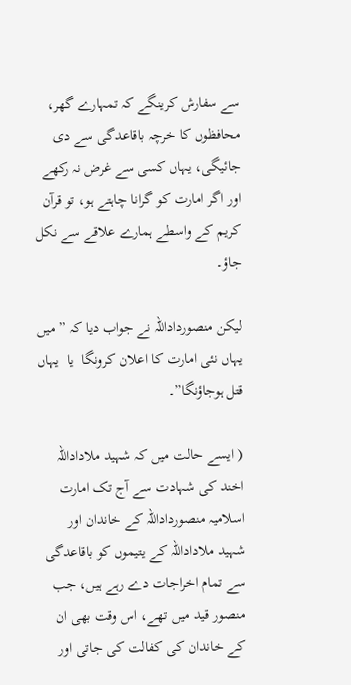سے سفارش کرینگے کہ تمہارے گھر، محافظوں کا خرچہ باقاعدگی سے دی جائیگی، یہاں کسی سے غرض نہ رکھے اور اگر امارت کو گرانا چاہتے ہو، تو قرآن کریم کے واسطے ہمارے علاقے سے نکل جاؤ۔

لیکن منصورداداللہ نے جواب دیا کہ ” میں یہاں نئی امارت کا اعلان کرونگا  یا  یہاں قتل ہوجاؤنگا”۔

( ایسے حالت میں کہ شہید ملاداداللہ اخند کی شہادت سے آج تک امارت اسلامیہ منصورداداللہ کے خاندان اور شہید ملاداداللہ کے یتیموں کو باقاعدگی سے تمام اخراجات دے رہے ہیں، جب منصور قید میں تھے، اس وقت بھی ان کے خاندان کی کفالت کی جاتی اور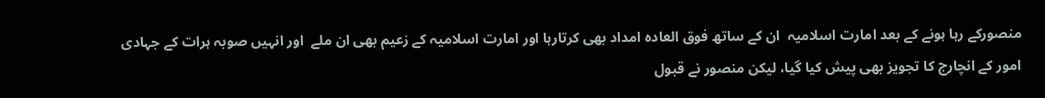منصورکے رہا ہونے کے بعد امارت اسلامیہ  ان کے ساتھ فوق العادہ امداد بھی کرتارہا اور امارت اسلامیہ کے زعیم بھی ان ملے  اور انہیں صوبہ ہرات کے جہادی امور کے انچارج کا تجویز بھی پیش کیا گیا، لیکن منصور نے قبول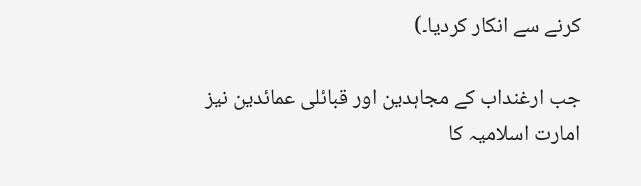کرنے سے انکار کردیا۔)

جب ارغنداب کے مجاہدین اور قبائلی عمائدین نیز امارت اسلامیہ کا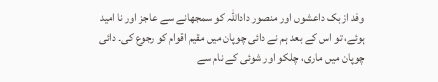وفد ازبک داعشوں اور منصور داداللہ کو سمجھانے سے عاجز اور نا امید ہوئے، تو اس کے بعد ہم نے دائی چوپان میں مقیم اقوام کو رجوع کی۔ دائی چوپان میں ماری، چلکو اور شوئی کے نام سے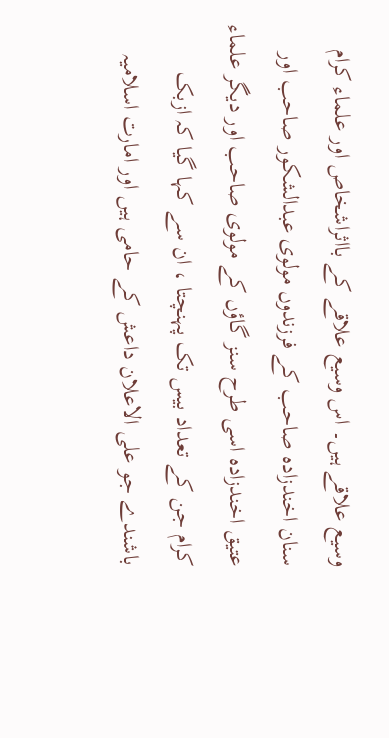وسیع علاقے ہیں۔ اس وسیع علاقے کے بااثراشخاص اور علماء کرام سنان اخندزادہ صاحب کے فرزندوں مولوی عبدالشکور صاحب اور عتیق اخندزادہ اسی طرح سنز گاؤں کے مولوی صاحب اور دیگر علماء کرام جن کے تعداد بیس تک پہنچتا ، ان سے کہا گیا کہ ازبک باشندے جو علی الاعلان داعش کے حامی ہیں اور امارت اسلامیہ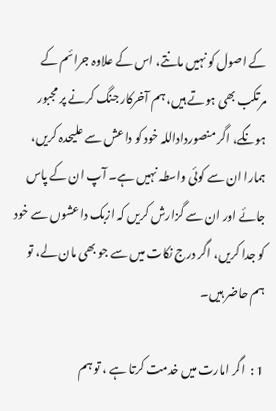کے اصول کو نہیں مانتے، اس کے علاوہ جرائم کے مرتکب بھی ہوتے ہیں، ہم آخرکار جنگ کرنے پر مجبور ہونگے، اگر منصورداداللہ خود کو داعش سے علیحدہ کریں، ہمارا ان سے کوئی واسطہ نہیں ہے۔ آپ ان کے پاس جائے اور ان سے گزارش کریں کہ ازبک داعشوں سے خود کو جدا کریں، اگر درج نکات میں سے جو بھی مان لے، تو ہم حاضر ہیں۔

1 :  اگر امارت میں خدمت کرتا ہے ، تو ہم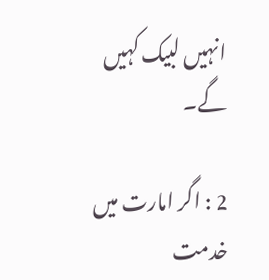انہیں لبیک کہیں گے۔

2 : اگر امارت میں خدمت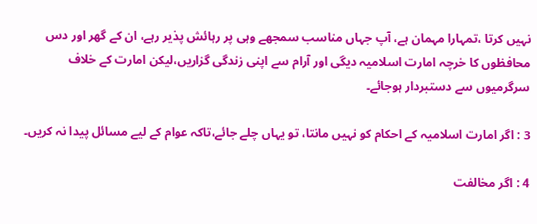نہیں کرتا ،تمہارا مہمان ہے، آپ جہاں مناسب سمجھے وہی پر رہائش پذیر رہے، ان کے گھر اور دس محافظوں کا خرچہ امارت اسلامیہ دیگی اور آرام سے اپنی زندگی گزاریں،لیکن امارت کے خلاف سرگرمیوں سے دستبردار ہوجائے۔

3 : اگر امارت اسلامیہ کے احکام کو نہیں مانتا، تو یہاں چلے جائے،تاکہ عوام کے لیے مسائل پیدا نہ کریں۔

4 : اگر مخالفت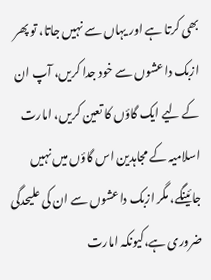بھی کرتا ہے اور یہاں سے نہیں جاتا، تو پھر ازبک داعشوں سے خود جدا کریں، آپ ان کے لیے ایک گاؤں کا تعین کریں، امارت اسلامیہ کے مجاہدین اس گاؤں میں نہیں جائینگے، مگر ازبک داعشوں سے ان کی علیحدگی ضروری ہے،کیونکہ امارت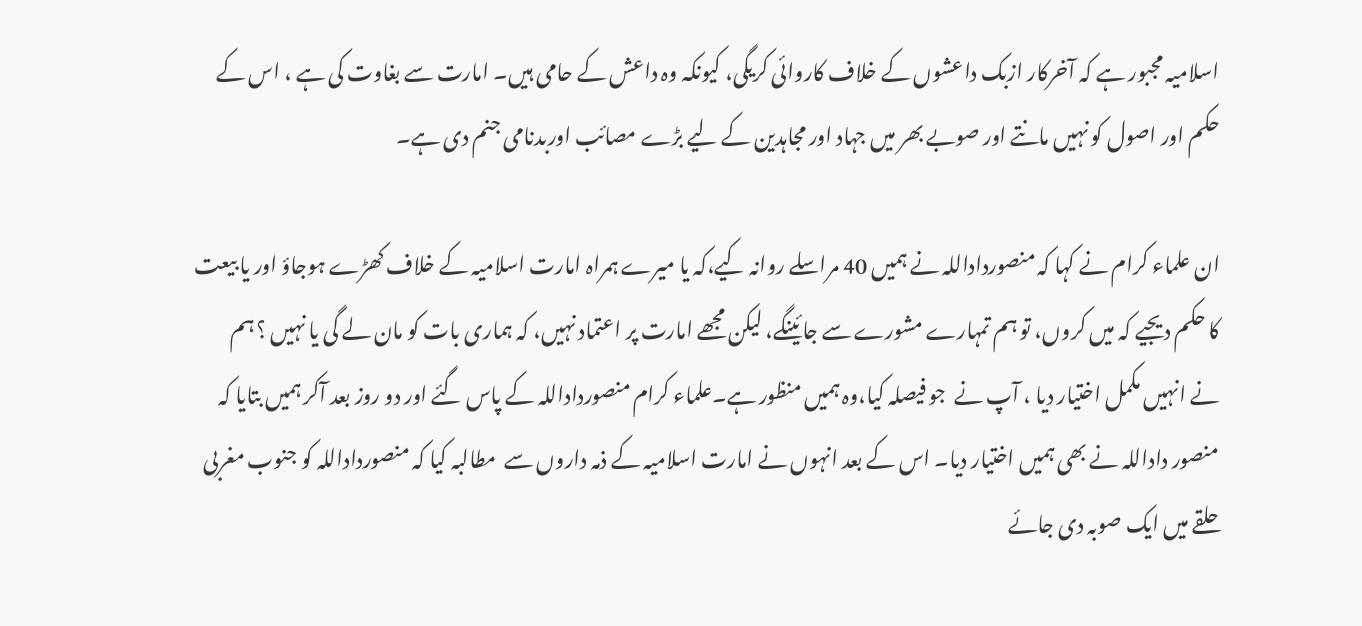اسلامیہ مجبور ہے کہ آخرکار ازبک داعشوں کے خلاف کاروائی کریگی، کیونکہ وہ داعش کے حامی ہیں۔ امارت سے بغاوت کی ہے ، اس کے حکم اور اصول کو نہیں مانتے اور صوبے بھر میں جہاد اور مجاہدین کے لیے بڑے مصائب اوربدنامی جنم دی ہے۔

ان علماء کرام نے کہا کہ منصورداداللہ نے ہمیں 40 مراسلے روانہ کیے،کہ یا میرے ہمراہ امارت اسلامیہ کے خلاف کھڑے ہوجاؤ اور یا بیعت کا حکم دیجیے کہ میں کروں، تو ہم تمہارے مشورے سے جائینگے، لیکن مجھے امارت پر اعتماد نہیں، کہ ہماری بات کو مان لے گی یا نہیں ؟ ہم نے انہیں مکمل اختیار دیا ، آپ نے  جو فیصلہ کیا،وہ ہمیں منظور ہے۔علماء کرام منصورداداللہ کے پاس گئے اور دو روز بعد آکر ہمیں بتایا کہ منصور داداللہ نے بھی ہمیں اختیار دیا۔ اس کے بعد انہوں نے امارت اسلامیہ کے ذمہ داروں سے  مطالبہ کیا کہ منصورداداللہ کو جنوب مغربی حلقے میں ایک صوبہ دی جائے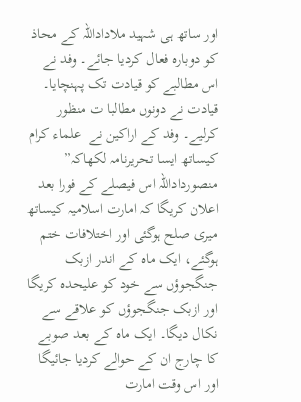اور ساتھ ہی شہید ملاداداللہ کے محاذ کو دوبارہ فعال کردیا جائے۔ وفد نے اس مطالبے کو قیادت تک پہنچایا۔ قیادت نے دونوں مطالبا ت منظور کرلیے۔ وفد کے اراکین نے  علماء کرام کیساتھ ایسا تحریرنامہ لکھاکہ” منصورداداللہ اس فیصلے کے فورا بعد اعلان کریگا کہ امارت اسلامیہ کیساتھ میری صلح ہوگئی اور اختلافات ختم ہوگئے، ایک ماہ کے اندر ازبک جنگجوؤں سے خود کو علیحدہ کریگا اور ازبک جنگجوؤں کو علاقے سے نکال دیگا۔ ایک ماہ کے بعد صوبے کا چارج ان کے حوالے کردیا جائیگا اور اس وقت امارت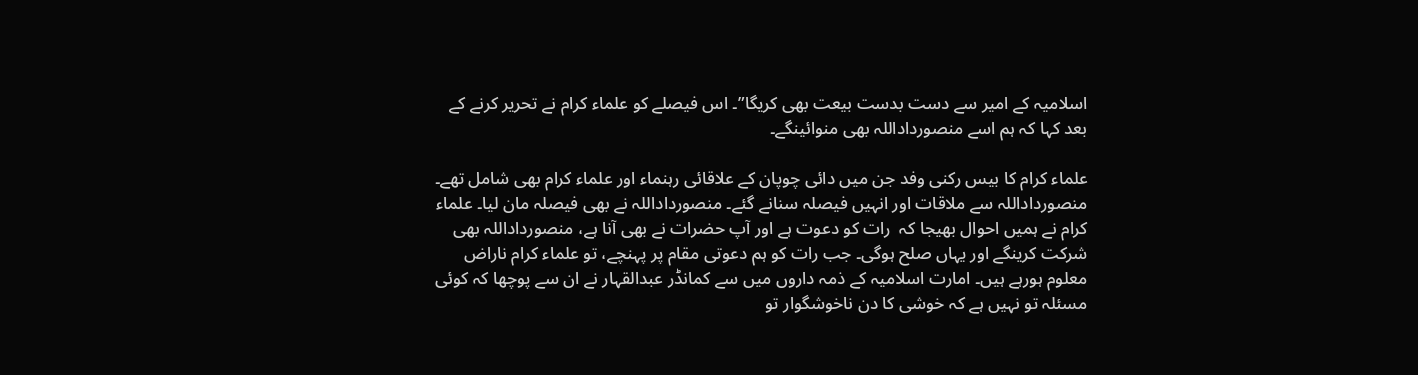اسلامیہ کے امیر سے دست بدست بیعت بھی کریگا”۔ اس فیصلے کو علماء کرام نے تحریر کرنے کے بعد کہا کہ ہم اسے منصورداداللہ بھی منوائینگے۔

علماء کرام کا بیس رکنی وفد جن میں دائی چوپان کے علاقائی رہنماء اور علماء کرام بھی شامل تھے۔ منصورداداللہ سے ملاقات اور انہیں فیصلہ سنانے گئے۔ منصورداداللہ نے بھی فیصلہ مان لیا۔ علماء کرام نے ہمیں احوال بھیجا کہ  رات کو دعوت ہے اور آپ حضرات نے بھی آنا ہے، منصورداداللہ بھی شرکت کرینگے اور یہاں صلح ہوگی۔ جب رات کو ہم دعوتی مقام پر پہنچے، تو علماء کرام ناراض معلوم ہورہے ہیں۔ امارت اسلامیہ کے ذمہ داروں میں سے کمانڈر عبدالقہار نے ان سے پوچھا کہ کوئی مسئلہ تو نہیں ہے کہ خوشی کا دن ناخوشگوار تو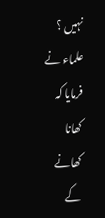نہیں ؟ علماء نے فرمایا کہ کھانا کھانے کے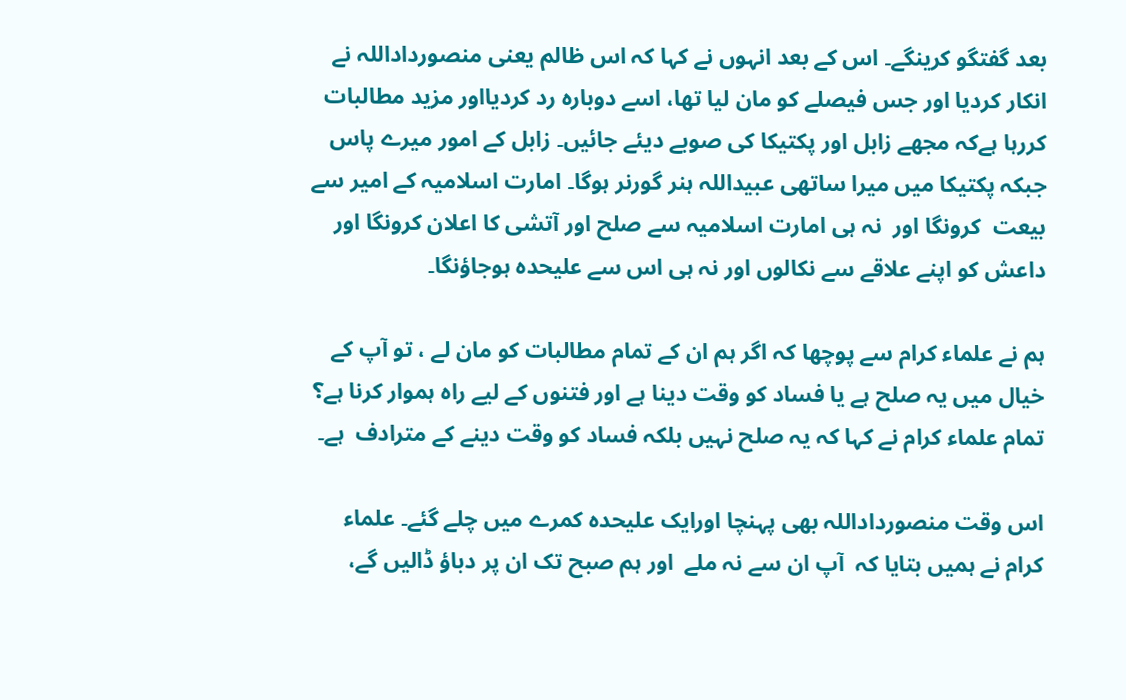بعد گفتگو کرینگے۔ اس کے بعد انہوں نے کہا کہ اس ظالم یعنی منصورداداللہ نے انکار کردیا اور جس فیصلے کو مان لیا تھا، اسے دوبارہ رد کردیااور مزید مطالبات کررہا ہےکہ مجھے زابل اور پکتیکا کی صوبے دیئے جائیں۔ زابل کے امور میرے پاس جبکہ پکتیکا میں میرا ساتھی عبیداللہ ہنر گورنر ہوگا۔ امارت اسلامیہ کے امیر سے بیعت  کرونگا اور  نہ ہی امارت اسلامیہ سے صلح اور آتشی کا اعلان کرونگا اور داعش کو اپنے علاقے سے نکالوں اور نہ ہی اس سے علیحدہ ہوجاؤنگا۔

ہم نے علماء کرام سے پوچھا کہ اگر ہم ان کے تمام مطالبات کو مان لے ، تو آپ کے خیال میں یہ صلح ہے یا فساد کو وقت دینا ہے اور فتنوں کے لیے راہ ہموار کرنا ہے؟ تمام علماء کرام نے کہا کہ یہ صلح نہیں بلکہ فساد کو وقت دینے کے مترادف  ہے۔

اس وقت منصورداداللہ بھی پہنچا اورایک علیحدہ کمرے میں چلے گئے۔ علماء کرام نے ہمیں بتایا کہ  آپ ان سے نہ ملے  اور ہم صبح تک ان پر دباؤ ڈالیں گے،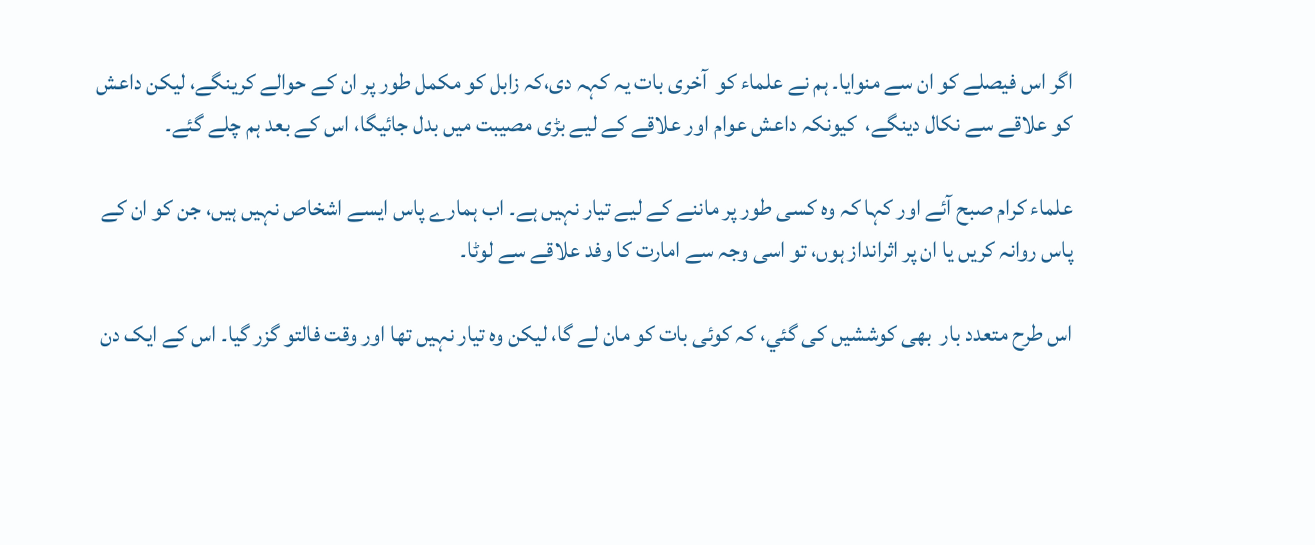اگر اس فیصلے کو ان سے منوایا۔ ہم نے علماء کو  آخری بات یہ کہہ دی،کہ زابل کو مکمل طور پر ان کے حوالے کرینگے، لیکن داعش کو علاقے سے نکال دینگے،  کیونکہ داعش عوام اور علاقے کے لیے بڑی مصیبت میں بدل جائیگا، اس کے بعد ہم چلے گئے۔

علماء کرام صبح آئے اور کہا کہ وہ کسی طور پر ماننے کے لیے تیار نہیں ہے۔ اب ہمارے پاس ایسے اشخاص نہیں ہیں، جن کو ان کے پاس روانہ کریں یا ان پر اثرانداز ہوں، تو اسی وجہ سے امارت کا وفد علاقے سے لوٹا۔

اس طرح متعدد بار  بھی کوششیں کی گئي، کہ کوئی بات کو مان لے گا، لیکن وہ تیار نہیں تھا اور وقت فالتو گزر گیا۔ اس کے ایک دن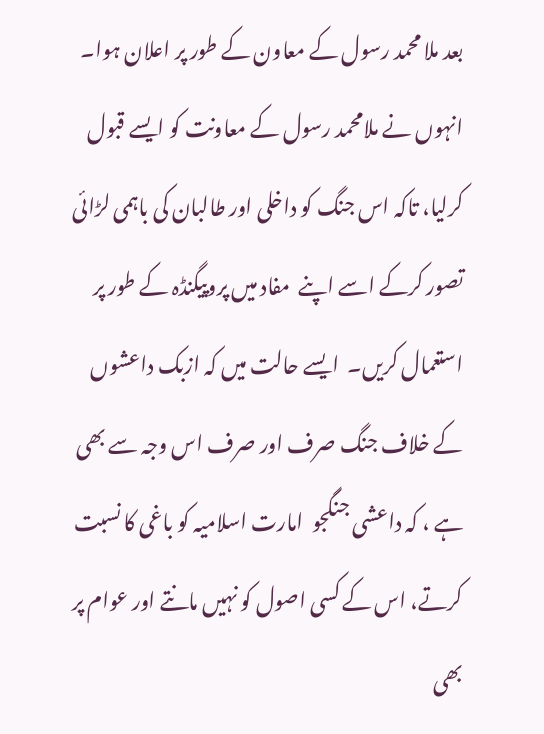بعد ملا محمد رسول کے معاون کے طور پر اعلان ہوا۔ انہوں نے ملامحمد رسول کے معاونت کو ایسے قبول کرلیا، تاکہ اس جنگ کو داخلی اور طالبان کی باہمی لڑائی تصور کرکے اسے اپنے  مفاد میں پروپیگنڈہ کے طور پر استعمال کریں۔  ایسے حالت میں کہ ازبک داعشوں کے خلاف جنگ صرف اور صرف اس وجہ سے بھی ہے ، کہ داعشی جنگجو  امارت اسلامیہ کو باغی کا نسبت کرتے، اس کے کسی اصول کو نہیں مانتے اور عوام پر بھی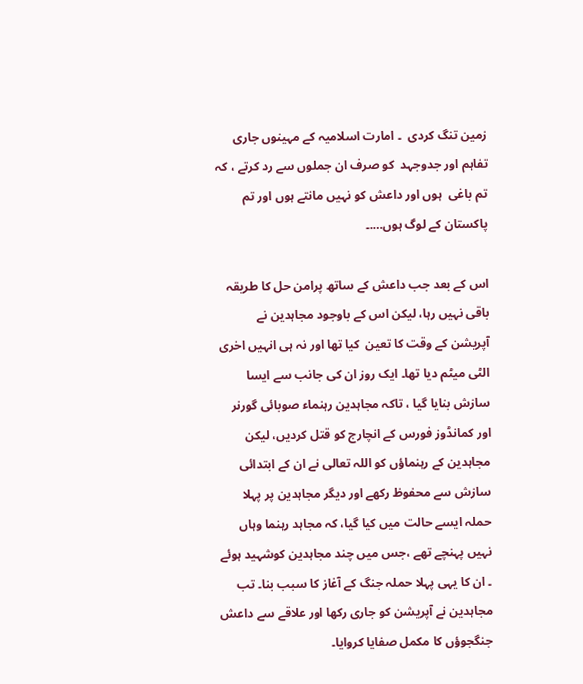زمین تنگ کردی  ۔ امارت اسلامیہ کے مہینوں جاری تفاہم اور جدوجہد  کو صرف ان جملوں سے رد کرتے ، کہ تم باغی  ہوں اور داعش کو نہیں مانتے ہوں اور تم پاکستان کے لوگ ہوں….۔

اس کے بعد جب داعش کے ساتھ پرامن حل کا طریقہ باقی نہیں رہا، لیکن اس کے باوجود مجاہدین نے آپریشن کے وقت کا تعین  کیا تھا اور نہ ہی انہیں اخری الٹی میٹم دیا تھا۔ ایک روز ان کی جانب سے ایسا سازش بنایا گیا ، تاکہ مجاہدین رہنماء صوبائی گورنر اور کمانڈوز فورس کے انچارج کو قتل کردیں، لیکن مجاہدین کے رہنماؤں کو اللہ تعالی نے ان کے ابتدائی سازش سے محفوظ رکھے اور دیگر مجاہدین پر پہلا حملہ ایسے حالت میں کیا گیا، کہ مجاہد رہنما وہاں نہیں پہنچے تھے ،جس میں چند مجاہدین کوشہید ہوئے ۔ ان کا یہی پہلا حملہ جنگ کے آغاز کا سبب بنا۔ تب مجاہدین نے آپریشن کو جاری رکھا اور علاقے سے داعش جنگجوؤں کا مکمل صفایا کروایا۔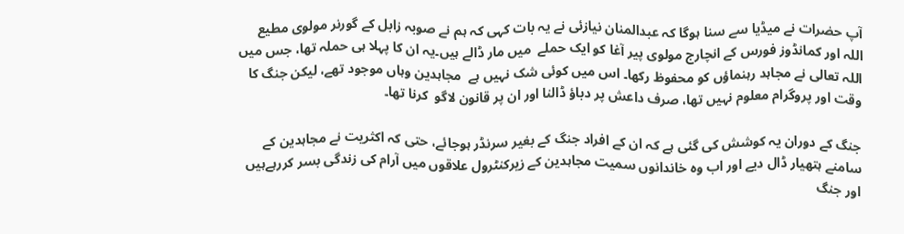آپ حضرات نے میڈیا سے سنا ہوگا کہ عبدالمنان نیازئی نے یہ بات کہی کہ ہم نے صوبہ زابل کے گورنر مولوی مطیع اللہ اور کمانڈوز فورس کے انچارج مولوی پیر آغا کو ایک حملے  میں مار ڈالے ہیں۔یہ ان کا پہلا ہی حملہ تھا، جس میں اللہ تعالی نے مجاہد رہنماؤں کو محفوظ رکھا۔ اس میں کوئی شک نہیں ہے  مجاہدین وہاں موجود تھے، لیکن جنگ کا وقت اور پروگرام معلوم نہیں تھا، صرف داعش پر دباؤ ڈالنا اور ان پر قانون لاگو  کرنا تھا۔

جنگ کے دوران یہ کوشش کی گئی ہے کہ ان کے افراد جنگ کے بغیر سرنڈر ہوجائے، حتی کہ اکثریت نے مجاہدین کے سامنے ہتھیار ڈال دیے اور اب وہ خاندانوں سمیت مجاہدین کے زیرکنٹرول علاقوں میں آرام کی زندگی بسر کررہےہیں اور جنگ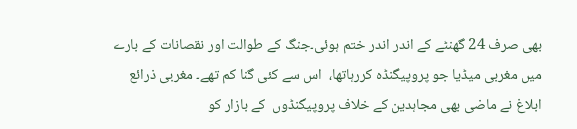بھی صرف 24 گھنٹے کے اندر اندر ختم ہوئی۔جنگ کے طوالت اور نقصانات کے بارے میں مغربی میڈیا جو پروپیگنڈہ کررہاتھا،  اس سے کئی گنا کم تھے۔ مغربی ذرائع ابلاغ نے ماضی بھی مجاہدین کے خلاف پروپیگنڈوں  کے بازار کو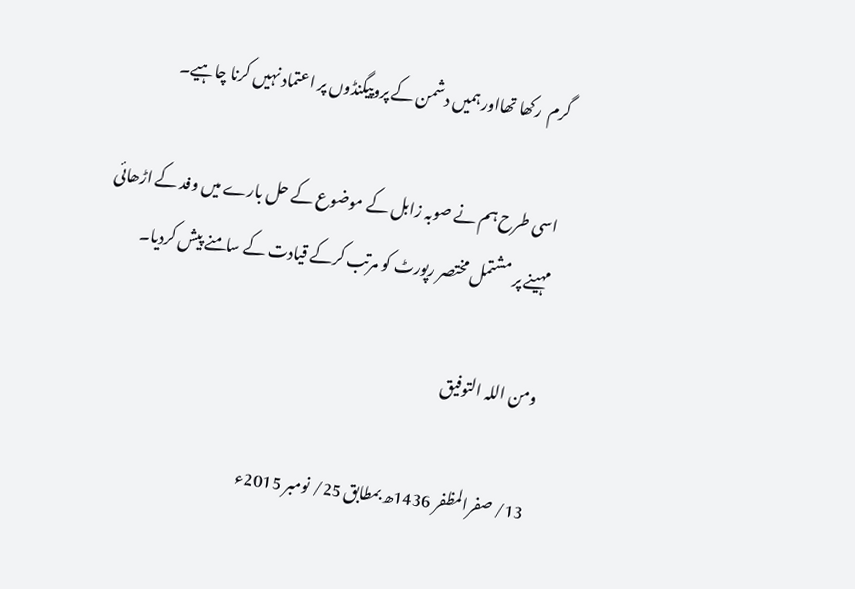گرم  رکھا تھااور ہمیں دشمن کے پروپیگنڈوں پر اعتماد نہیں کرنا چاہیے۔

اسی طرح ہم نے صوبہ زابل کے موضوع کے حل بارے میں وفد کے اڑھائی مہینے پر مشتمل مختصر رپورٹ کو مرتب کرکے قیادت کے سامنے پیش کردیا۔

ومن اللہ التوفیق

13/ صفرالمظفر 1436ھ بمطابق 25/ نومبر 2015ء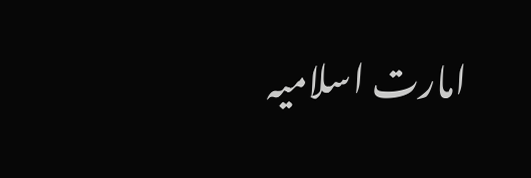امارت اسلامیہ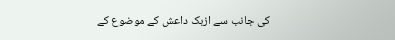کی جانب سے ازبک داعش کے موضوع کے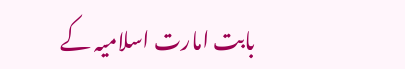بابت امارت اسلامیہ کے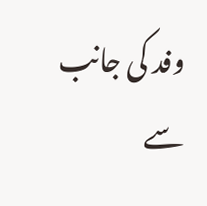وفد کی جانب سے